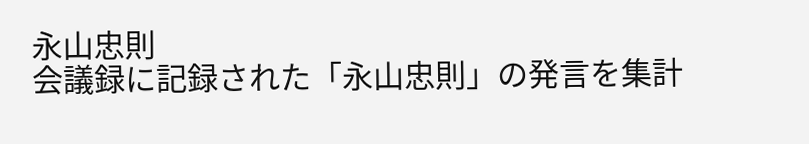永山忠則
会議録に記録された「永山忠則」の発言を集計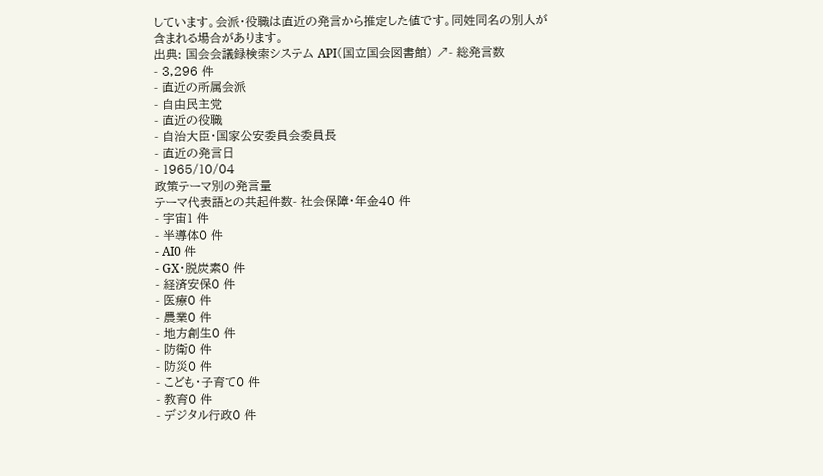しています。会派・役職は直近の発言から推定した値です。同姓同名の別人が含まれる場合があります。
出典: 国会会議録検索システム API(国立国会図書館) ↗- 総発言数
- 3,296 件
- 直近の所属会派
- 自由民主党
- 直近の役職
- 自治大臣・国家公安委員会委員長
- 直近の発言日
- 1965/10/04
政策テーマ別の発言量
テーマ代表語との共起件数- 社会保障・年金40 件
- 宇宙1 件
- 半導体0 件
- AI0 件
- GX・脱炭素0 件
- 経済安保0 件
- 医療0 件
- 農業0 件
- 地方創生0 件
- 防衛0 件
- 防災0 件
- こども・子育て0 件
- 教育0 件
- デジタル行政0 件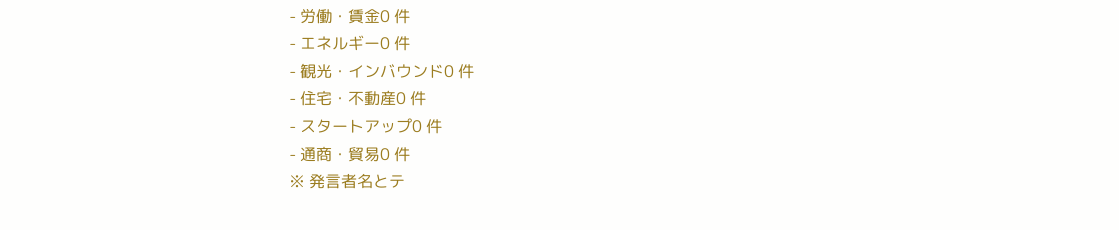- 労働・賃金0 件
- エネルギー0 件
- 観光・インバウンド0 件
- 住宅・不動産0 件
- スタートアップ0 件
- 通商・貿易0 件
※ 発言者名とテ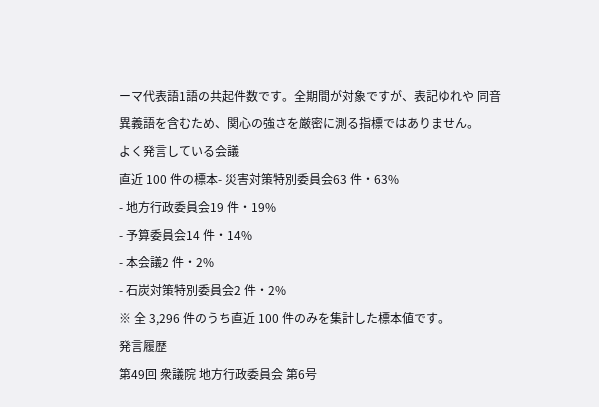ーマ代表語1語の共起件数です。全期間が対象ですが、表記ゆれや 同音異義語を含むため、関心の強さを厳密に測る指標ではありません。
よく発言している会議
直近 100 件の標本- 災害対策特別委員会63 件・63%
- 地方行政委員会19 件・19%
- 予算委員会14 件・14%
- 本会議2 件・2%
- 石炭対策特別委員会2 件・2%
※ 全 3,296 件のうち直近 100 件のみを集計した標本値です。
発言履歴
第49回 衆議院 地方行政委員会 第6号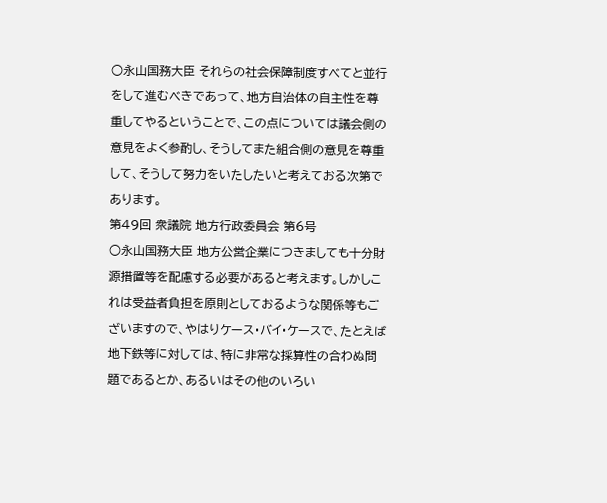○永山国務大臣 それらの社会保障制度すべてと並行をして進むべきであって、地方自治体の自主性を尊重してやるということで、この点については議会側の意見をよく参酌し、そうしてまた組合側の意見を尊重して、そうして努力をいたしたいと考えておる次第であります。
第49回 衆議院 地方行政委員会 第6号
○永山国務大臣 地方公営企業につきましても十分財源措置等を配慮する必要があると考えます。しかしこれは受益者負担を原則としておるような関係等もございますので、やはりケース・バイ・ケースで、たとえば地下鉄等に対しては、特に非常な採算性の合わぬ問題であるとか、あるいはその他のいろい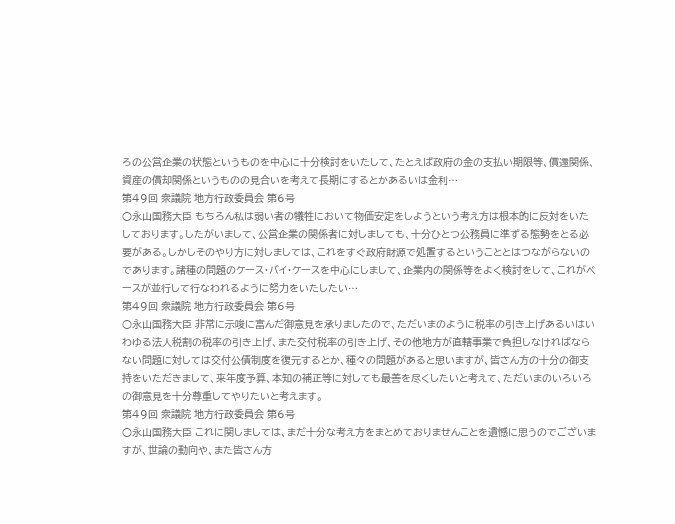ろの公営企業の状態というものを中心に十分検討をいたして、たとえば政府の金の支払い期限等、償還関係、資産の償却関係というものの見合いを考えて長期にするとかあるいは金利…
第49回 衆議院 地方行政委員会 第6号
○永山国務大臣 もちろん私は弱い者の犠牲において物価安定をしようという考え方は根本的に反対をいたしております。したがいまして、公営企業の関係者に対しましても、十分ひとつ公務員に準ずる態勢をとる必要がある。しかしそのやり方に対しましては、これをすぐ政府財源で処置するということとはつながらないのであります。諸種の問題のケース・バイ・ケースを中心にしまして、企業内の関係等をよく検討をして、これがベースが並行して行なわれるように努力をいたしたい…
第49回 衆議院 地方行政委員会 第6号
○永山国務大臣 非常に示唆に富んだ御意見を承りましたので、ただいまのように税率の引き上げあるいはいわゆる法人税割の税率の引き上げ、また交付税率の引き上げ、その他地方が直轄事業で負担しなければならない問題に対しては交付公債制度を復元するとか、種々の問題があると思いますが、皆さん方の十分の御支持をいただきまして、来年度予算、本知の補正等に対しても最善を尽くしたいと考えて、ただいまのいろいろの御意見を十分尊重してやりたいと考えます。
第49回 衆議院 地方行政委員会 第6号
○永山国務大臣 これに関しましては、まだ十分な考え方をまとめておりませんことを遺憾に思うのでございますが、世論の動向や、また皆さん方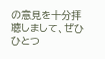の意見を十分拝聴しまして、ぜひひとつ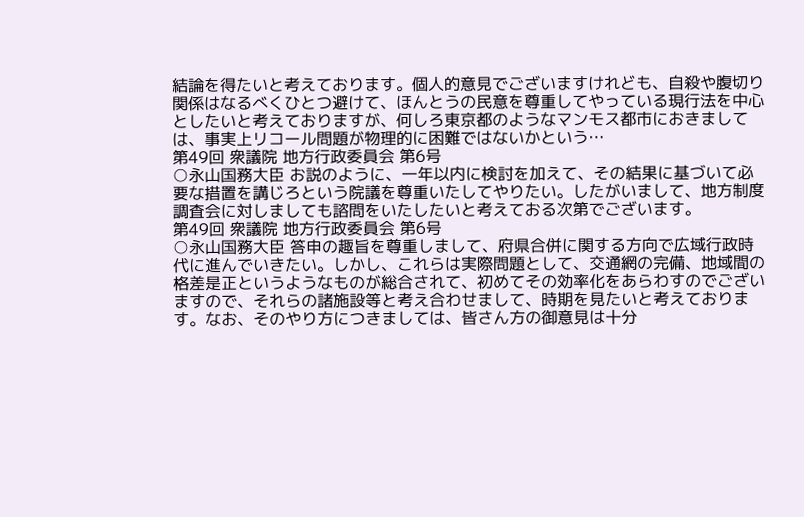結論を得たいと考えております。個人的意見でございますけれども、自殺や腹切り関係はなるべくひとつ避けて、ほんとうの民意を尊重してやっている現行法を中心としたいと考えておりますが、何しろ東京都のようなマンモス都市におきましては、事実上リコール問題が物理的に困難ではないかという…
第49回 衆議院 地方行政委員会 第6号
○永山国務大臣 お説のように、一年以内に検討を加えて、その結果に基づいて必要な措置を講じろという院議を尊重いたしてやりたい。したがいまして、地方制度調査会に対しましても諮問をいたしたいと考えておる次第でございます。
第49回 衆議院 地方行政委員会 第6号
○永山国務大臣 答申の趣旨を尊重しまして、府県合併に関する方向で広域行政時代に進んでいきたい。しかし、これらは実際問題として、交通網の完備、地域間の格差是正というようなものが総合されて、初めてその効率化をあらわすのでございますので、それらの諸施設等と考え合わせまして、時期を見たいと考えております。なお、そのやり方につきましては、皆さん方の御意見は十分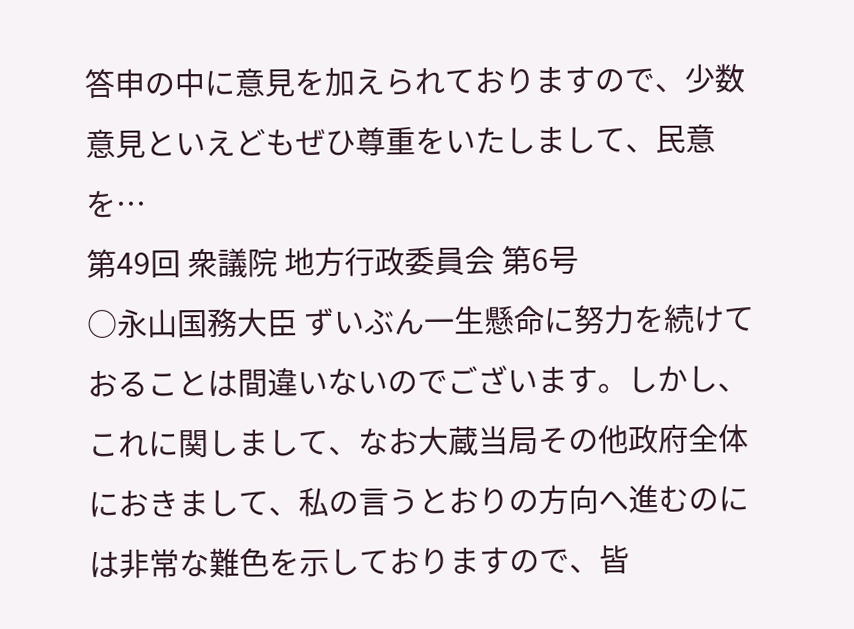答申の中に意見を加えられておりますので、少数意見といえどもぜひ尊重をいたしまして、民意を…
第49回 衆議院 地方行政委員会 第6号
○永山国務大臣 ずいぶん一生懸命に努力を続けておることは間違いないのでございます。しかし、これに関しまして、なお大蔵当局その他政府全体におきまして、私の言うとおりの方向へ進むのには非常な難色を示しておりますので、皆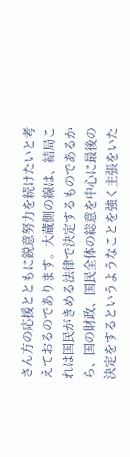さん方の応援とともに鋭意努力を続けたいと考えておるのであります。大蔵側の線は、結局これは国民がきめる法律で決定するものであるから、国の財政、国民全体の総意を中心に最後の決定をするというようなことを強く主張をいた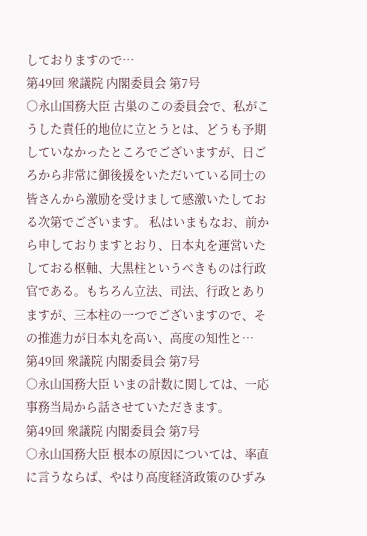しておりますので…
第49回 衆議院 内閣委員会 第7号
○永山国務大臣 古巣のこの委員会で、私がこうした責任的地位に立とうとは、どうも予期していなかったところでございますが、日ごろから非常に御後援をいただいている同士の皆さんから激励を受けまして感激いたしておる次第でございます。 私はいまもなお、前から申しておりますとおり、日本丸を運営いたしておる枢軸、大黒柱というべきものは行政官である。もちろん立法、司法、行政とありますが、三本柱の一つでございますので、その推進力が日本丸を高い、高度の知性と…
第49回 衆議院 内閣委員会 第7号
○永山国務大臣 いまの計数に関しては、一応事務当局から話させていただきます。
第49回 衆議院 内閣委員会 第7号
○永山国務大臣 根本の原因については、率直に言うならば、やはり高度経済政策のひずみ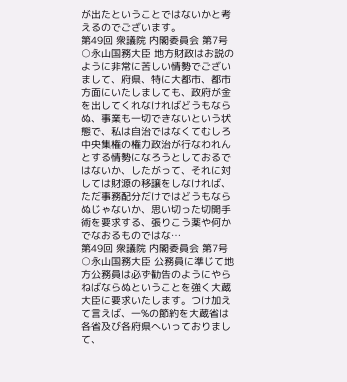が出たということではないかと考えるのでございます。
第49回 衆議院 内閣委員会 第7号
○永山国務大臣 地方財政はお説のように非常に苦しい情勢でございまして、府県、特に大都市、都市方面にいたしましても、政府が金を出してくれなければどうもならぬ、事業も一切できないという状態で、私は自治ではなくてむしろ中央集権の権力政治が行なわれんとする情勢になろうとしておるではないか、したがって、それに対しては財源の移譲をしなければ、ただ事務配分だけではどうもならぬじゃないか、思い切った切開手術を要求する、張りこう薬や何かでなおるものではな…
第49回 衆議院 内閣委員会 第7号
○永山国務大臣 公務員に準じて地方公務員は必ず勧告のようにやらねばならぬということを強く大蔵大臣に要求いたします。つけ加えて言えば、一%の節約を大蔵省は各省及び各府県へいっておりまして、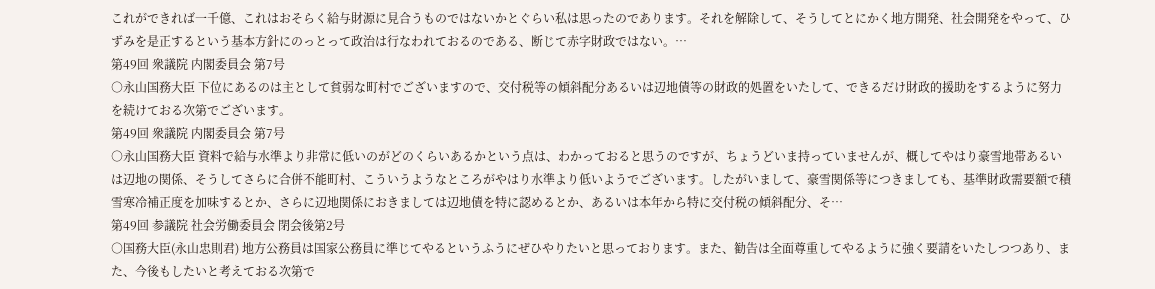これができれば一千億、これはおそらく給与財源に見合うものではないかとぐらい私は思ったのであります。それを解除して、そうしてとにかく地方開発、社会開発をやって、ひずみを是正するという基本方針にのっとって政治は行なわれておるのである、断じて赤字財政ではない。…
第49回 衆議院 内閣委員会 第7号
○永山国務大臣 下位にあるのは主として貧弱な町村でございますので、交付税等の傾斜配分あるいは辺地債等の財政的処置をいたして、できるだけ財政的援助をするように努力を続けておる次第でございます。
第49回 衆議院 内閣委員会 第7号
○永山国務大臣 資料で給与水準より非常に低いのがどのくらいあるかという点は、わかっておると思うのですが、ちょうどいま持っていませんが、概してやはり豪雪地帯あるいは辺地の関係、そうしてさらに合併不能町村、こういうようなところがやはり水準より低いようでございます。したがいまして、豪雪関係等につきましても、基準財政需要額で積雪寒冷補正度を加味するとか、さらに辺地関係におきましては辺地債を特に認めるとか、あるいは本年から特に交付税の傾斜配分、そ…
第49回 参議院 社会労働委員会 閉会後第2号
○国務大臣(永山忠則君) 地方公務員は国家公務員に準じてやるというふうにぜひやりたいと思っております。また、勧告は全面尊重してやるように強く要請をいたしつつあり、また、今後もしたいと考えておる次第で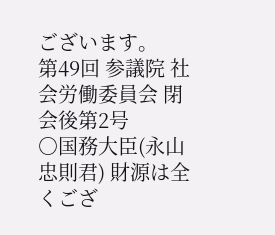ございます。
第49回 参議院 社会労働委員会 閉会後第2号
○国務大臣(永山忠則君) 財源は全くござ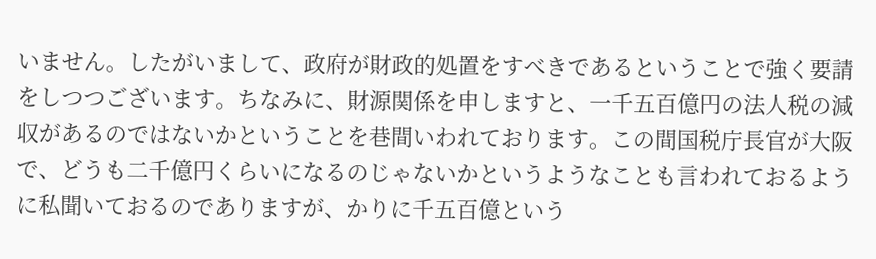いません。したがいまして、政府が財政的処置をすべきであるということで強く要請をしつつございます。ちなみに、財源関係を申しますと、一千五百億円の法人税の減収があるのではないかということを巷間いわれております。この間国税庁長官が大阪で、どうも二千億円くらいになるのじゃないかというようなことも言われておるように私聞いておるのでありますが、かりに千五百億という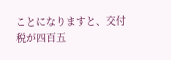ことになりますと、交付税が四百五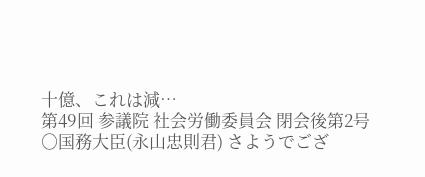十億、これは減…
第49回 参議院 社会労働委員会 閉会後第2号
○国務大臣(永山忠則君) さようでござ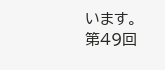います。
第49回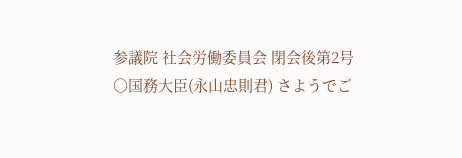参議院 社会労働委員会 閉会後第2号
○国務大臣(永山忠則君) さようでご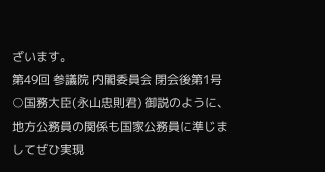ざいます。
第49回 参議院 内閣委員会 閉会後第1号
○国務大臣(永山忠則君) 御説のように、地方公務員の関係も国家公務員に準じましてぜひ実現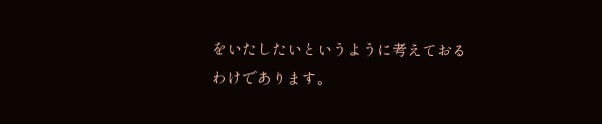をいたしたいというように考えておるわけであります。